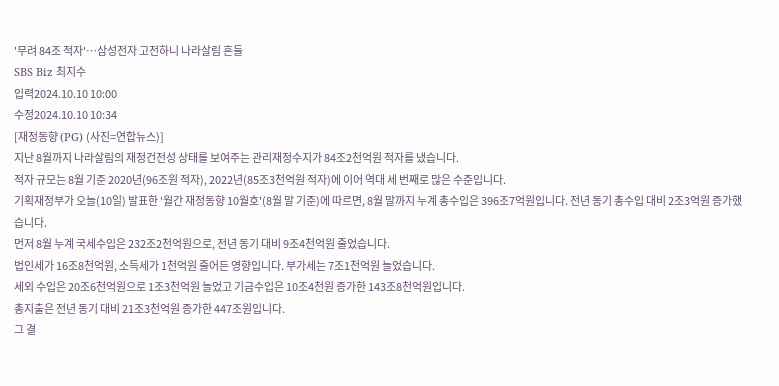'무려 84조 적자'…삼성전자 고전하니 나라살림 흔들
SBS Biz 최지수
입력2024.10.10 10:00
수정2024.10.10 10:34
[재정동향 (PG) (사진=연합뉴스)]
지난 8월까지 나라살림의 재정건전성 상태를 보여주는 관리재정수지가 84조2천억원 적자를 냈습니다.
적자 규모는 8월 기준 2020년(96조원 적자), 2022년(85조3천억원 적자)에 이어 역대 세 번째로 많은 수준입니다.
기획재정부가 오늘(10일) 발표한 '월간 재정동향 10월호'(8월 말 기준)에 따르면, 8월 말까지 누계 총수입은 396조7억원입니다. 전년 동기 총수입 대비 2조3억원 증가했습니다.
먼저 8월 누계 국세수입은 232조2천억원으로, 전년 동기 대비 9조4천억원 줄었습니다.
법인세가 16조8천억원, 소득세가 1천억원 줄어든 영향입니다. 부가세는 7조1천억원 늘었습니다.
세외 수입은 20조6천억원으로 1조3천억원 늘었고 기금수입은 10조4천원 증가한 143조8천억원입니다.
총지출은 전년 동기 대비 21조3천억원 증가한 447조원입니다.
그 결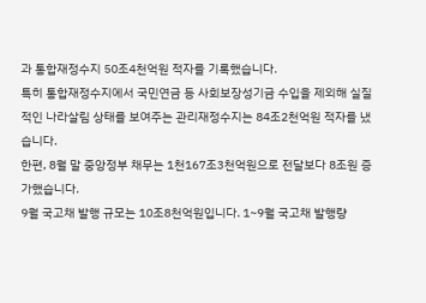과 통합재정수지 50조4천억원 적자를 기록했습니다.
특히 통합재정수지에서 국민연금 등 사회보장성기금 수입을 제외해 실질적인 나라살림 상태를 보여주는 관리재정수지는 84조2천억원 적자를 냈습니다.
한편, 8월 말 중앙정부 채무는 1천167조3천억원으로 전달보다 8조원 증가했습니다.
9월 국고채 발행 규모는 10조8천억원입니다. 1~9월 국고채 발행량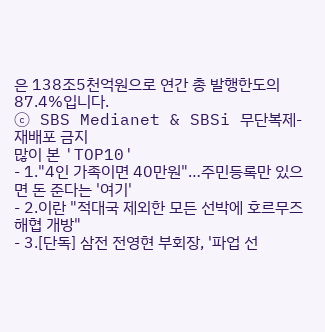은 138조5천억원으로 연간 총 발행한도의 87.4%입니다.
ⓒ SBS Medianet & SBSi 무단복제-재배포 금지
많이 본 'TOP10'
- 1."4인 가족이면 40만원"…주민등록만 있으면 돈 준다는 '여기'
- 2.이란 "적대국 제외한 모든 선박에 호르무즈 해협 개방"
- 3.[단독] 삼전 전영현 부회장, '파업 선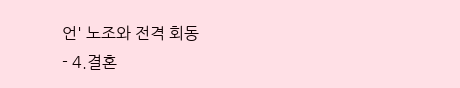언' 노조와 전격 회동
- 4.결혼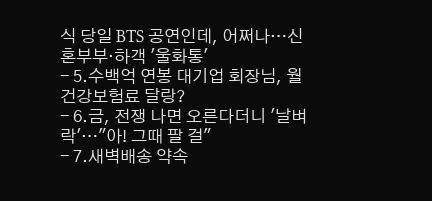식 당일 BTS 공연인데, 어쩌나…신혼부부·하객 '울화통'
- 5.수백억 연봉 대기업 회장님, 월 건강보험료 달랑?
- 6.금, 전쟁 나면 오른다더니 '날벼락'…"아! 그때 팔 걸"
- 7.새벽배송 약속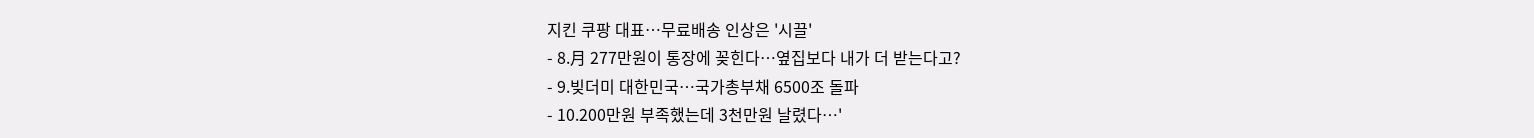지킨 쿠팡 대표…무료배송 인상은 '시끌'
- 8.月 277만원이 통장에 꽂힌다…옆집보다 내가 더 받는다고?
- 9.빚더미 대한민국…국가총부채 6500조 돌파
- 10.200만원 부족했는데 3천만원 날렸다…'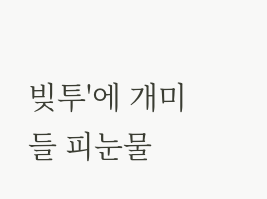빚투'에 개미들 피눈물